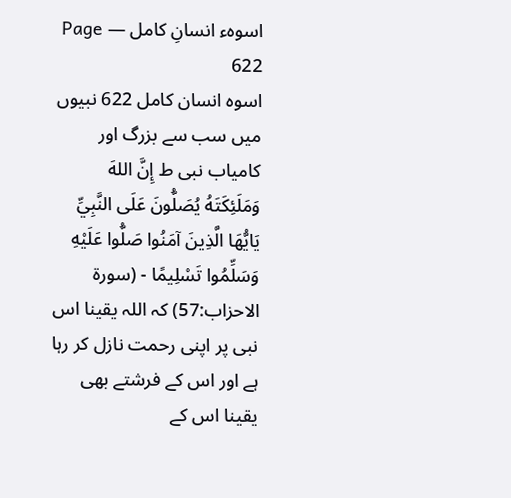اسوہء انسانِ کامل — Page 622
اسوہ انسان کامل 622 نبیوں میں سب سے بزرگ اور کامیاب نبی ط إِنَّ اللهَ وَمَلَئِكَتَهُ يُصَلُّونَ عَلَى النَّبِيِّ يَايُّهَا الَّذِينَ آمَنُوا صَلُّوا عَلَيْهِ وَسَلِّمُوا تَسْلِيمًا - (سورۃ الاحزاب:57) کہ اللہ یقینا اس نبی پر اپنی رحمت نازل کر رہا ہے اور اس کے فرشتے بھی یقینا اس کے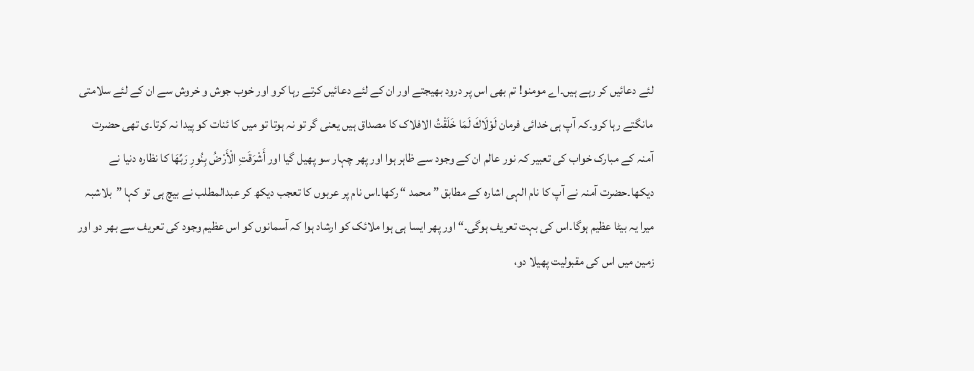لئے دعائیں کر رہے ہیں۔اے مومنو! تم بھی اس پر درود بھیجتے اور ان کے لئے دعائیں کرتے رہا کرو اور خوب جوش و خروش سے ان کے لئے سلامتی مانگتے رہا کرو۔کہ آپ ہی خدائی فرمان لَوْلَاكَ لَمَا خَلَقْتُ الافلاک کا مصداق ہیں یعنی گر تو نہ ہوتا تو میں کا ئنات کو پیدا نہ کرتا۔ی تھی حضرت آمنہ کے مبارک خواب کی تعبیر کہ نور عالم ان کے وجود سے ظاہر ہوا اور پھر چہار سو پھیل گیا اور أَشْرَقَتِ الْأَرْضُ بِنُورِ رَبِّهَا کا نظارہ دنیا نے دیکھا۔حضرت آمنہ نے آپ کا نام الہی اشارہ کے مطابق ” محمد “ رکھا۔اس نام پر عربوں کا تعجب دیکھ کر عبدالمطلب نے بیچ ہی تو کہا ”بلاشبہ میرا یہ بیٹا عظیم ہوگا۔اس کی بہت تعریف ہوگی۔“ اور پھر ایسا ہی ہوا ملائک کو ارشاد ہوا کہ آسمانوں کو اس عظیم وجود کی تعریف سے بھر دو اور زمین میں اس کی مقبولیت پھیلا دو،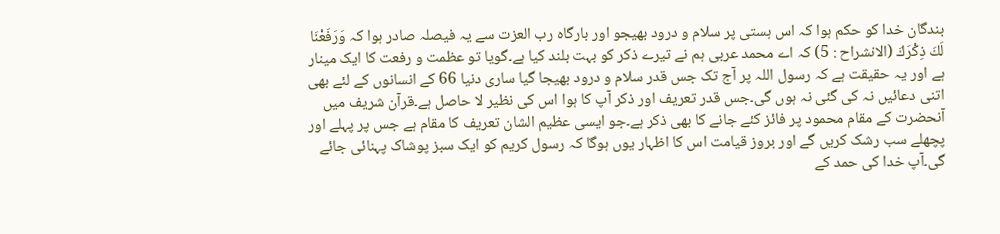بندگان خدا کو حکم ہوا کہ اس ہستی پر سلام و درود بھیجو اور بارگاہ رب العزت سے یہ فیصلہ صادر ہوا کہ وَرَفَعْنَا لَكَ ذِكْرَكَ (الانشراح : 5) کہ اے محمد عربی ہم نے تیرے ذکر کو بہت بلند کیا ہے۔گویا تو عظمت و رفعت کا ایک مینار ہے اور یہ حقیقت ہے کہ رسول اللہ پر آج تک جس قدر سلام و درود بھیجا گیا ساری دنیا 66 کے انسانوں کے لئے بھی اتنی دعائیں نہ کی گئی نہ ہوں گی۔جس قدر تعریف اور ذکر آپ کا ہوا اس کی نظیر لا حاصل ہے۔قرآن شریف میں آنحضرت کے مقام محمود پر فائز کئے جانے کا بھی ذکر ہے۔جو ایسی عظیم الشان تعریف کا مقام ہے جس پر پہلے اور پچھلے سب رشک کریں گے اور بروز قیامت اس کا اظہار یوں ہوگا کہ رسول کریم کو ایک سبز پوشاک پہنائی جائے گی۔آپ خدا کی حمد کے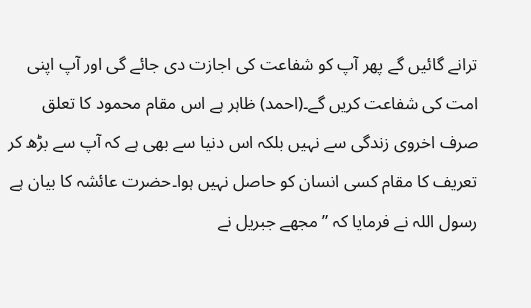ترانے گائیں گے پھر آپ کو شفاعت کی اجازت دی جائے گی اور آپ اپنی امت کی شفاعت کریں گے۔(احمد) ظاہر ہے اس مقام محمود کا تعلق صرف اخروی زندگی سے نہیں بلکہ اس دنیا سے بھی ہے کہ آپ سے بڑھ کر تعریف کا مقام کسی انسان کو حاصل نہیں ہوا۔حضرت عائشہ کا بیان ہے رسول اللہ نے فرمایا کہ ” مجھے جبریل نے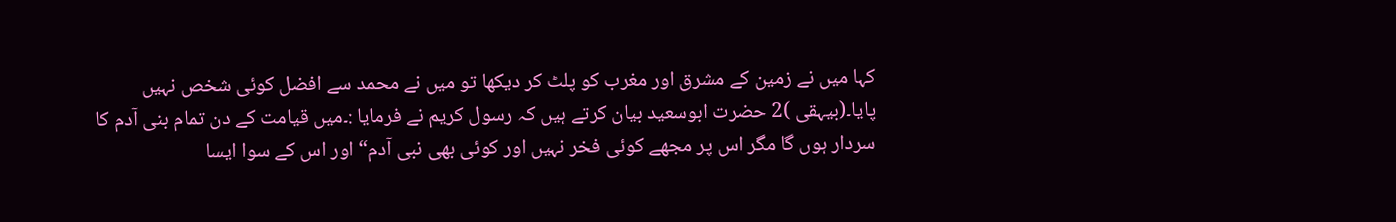کہا میں نے زمین کے مشرق اور مغرب کو پلٹ کر دیکھا تو میں نے محمد سے افضل کوئی شخص نہیں پایا۔(بیہقی )2 حضرت ابوسعید بیان کرتے ہیں کہ رسول کریم نے فرمایا :۔میں قیامت کے دن تمام بنی آدم کا سردار ہوں گا مگر اس پر مجھے کوئی فخر نہیں اور کوئی بھی نبی آدم“ اور اس کے سوا ایسا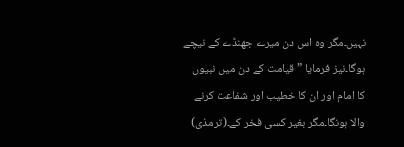نہیں۔مگر وہ اس دن میرے جھنڈے کے نیچے ہوگا۔نیز فرمایا ” قیامت کے دن میں نبیوں کا امام اور ان کا خطیب اور شفاعت کرنے والا ہونگا۔مگر بغیر کسی فخر کے۔(ترمذی)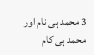3 محمد ہی نام اور محمد ہی کام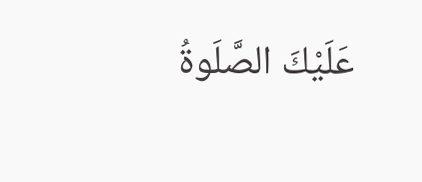عَلَيْكَ الصَّلَوةُ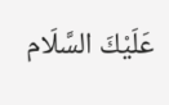عَلَيْكَ السَّلَام